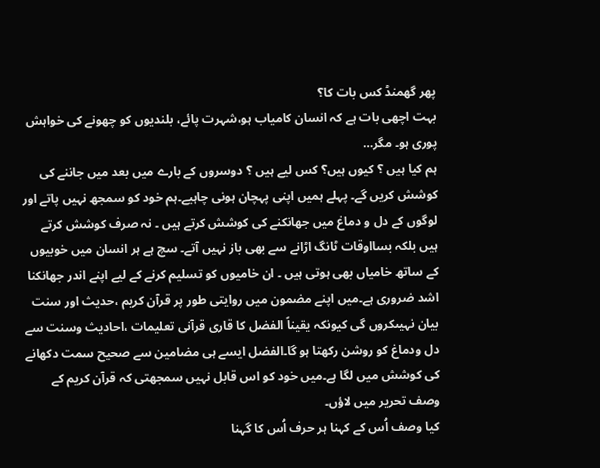پھر گھمنڈ کس بات کا؟
بہت اچھی بات ہے کہ انسان کامیاب ہو،شہرت پائے، بلندیوں کو چھونے کی خواہش پوری ہو۔ مگر…
ہم کیا ہیں ؟ کیوں ہیں؟ کس لیے ہیں ؟ دوسروں کے بارے میں بعد میں جاننے کی کوشش کریں گے۔ پہلے ہمیں اپنی پہچان ہونی چاہیے۔ہم خود کو سمجھ نہیں پاتے اور لوگوں کے دل و دماغ میں جھانکنے کی کوشش کرتے ہیں ۔ نہ صرف کوشش کرتے ہیں بلکہ بسااوقات ٹانگ اڑانے سے بھی باز نہیں آتے۔ سچ ہے ہر انسان میں خوبیوں کے ساتھ خامیاں بھی ہوتی ہیں ۔ ان خامیوں کو تسلیم کرنے کے لیے اپنے اندر جھانکنا اشد ضروری ہے۔میں اپنے مضمون میں روایتی طور پر قرآن کریم ،حدیث اور سنت بیان نہیںکروں گی کیونکہ یقیناً الفضل کا قاری قرآنی تعلیمات ،احادیث وسنت سے دل ودماغ کو روشن رکھتا ہو گا۔الفضل ایسے ہی مضامین سے صحیح سمت دکھانے کی کوشش میں لگا ہے۔میں خود کو اس قابل نہیں سمجھتی کہ قرآن کریم کے وصف تحریر میں لاؤں۔
کیا وصف اُس کے کہنا ہر حرف اُس کا گہنا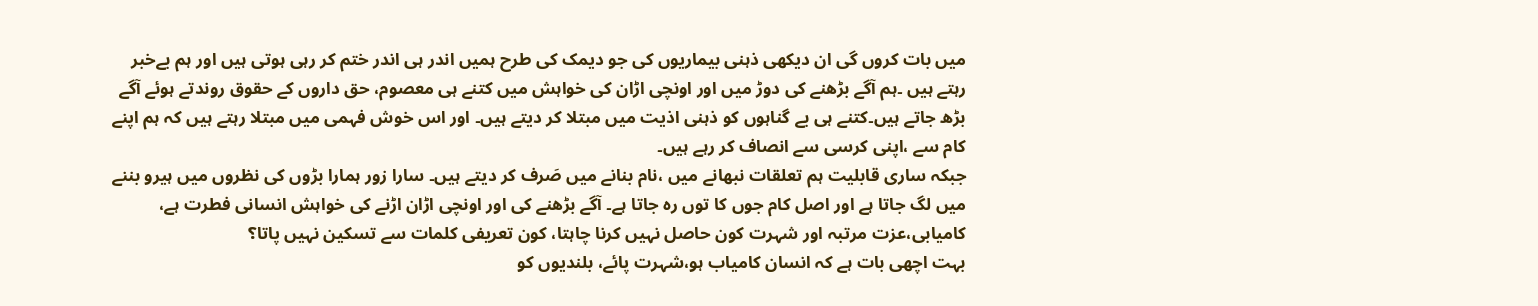میں بات کروں گی ان دیکھی ذہنی بیماریوں کی جو دیمک کی طرح ہمیں اندر ہی اندر ختم کر رہی ہوتی ہیں اور ہم بےخبر رہتے ہیں ۔ہم آگے بڑھنے کی دوڑ میں اور اونچی اڑان کی خواہش میں کتنے ہی معصوم، حق داروں کے حقوق روندتے ہوئے آگے بڑھ جاتے ہیں۔کتنے ہی بے گناہوں کو ذہنی اذیت میں مبتلا کر دیتے ہیں۔ اور اس خوش فہمی میں مبتلا رہتے ہیں کہ ہم اپنے کام سے ،اپنی کرسی سے انصاف کر رہے ہیں۔
جبکہ ساری قابلیت ہم تعلقات نبھانے میں ،نام بنانے میں صَرف کر دیتے ہیں۔ سارا زور ہمارا بڑوں کی نظروں میں ہیرو بننے میں لگ جاتا ہے اور اصل کام جوں کا توں رہ جاتا ہے۔ آگے بڑھنے کی اور اونچی اڑان اڑنے کی خواہش انسانی فطرت ہے، کامیابی،عزت مرتبہ اور شہرت کون حاصل نہیں کرنا چاہتا، کون تعریفی کلمات سے تسکین نہیں پاتا؟
بہت اچھی بات ہے کہ انسان کامیاب ہو،شہرت پائے، بلندیوں کو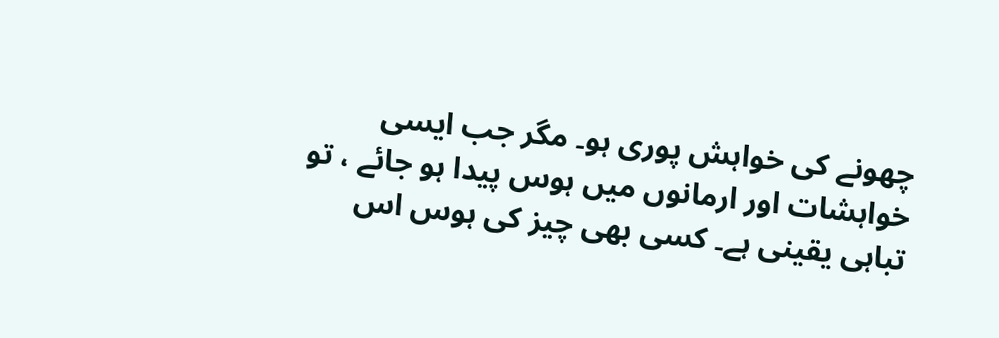چھونے کی خواہش پوری ہو۔ مگر جب ایسی خواہشات اور ارمانوں میں ہوس پیدا ہو جائے ، تو تباہی یقینی ہے۔ کسی بھی چیز کی ہوس اس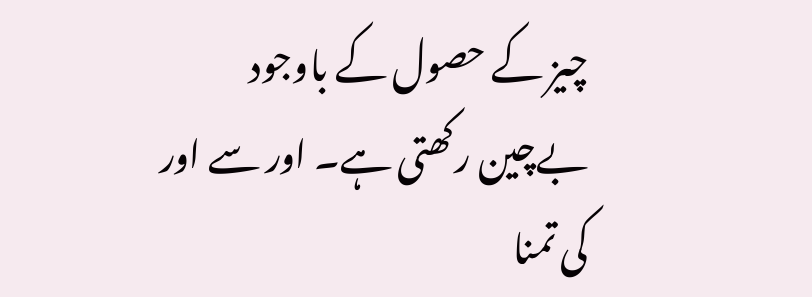چیز کے حصول کے باوجود بےچین رکھتی ہے۔ اور سے اور کی تمنا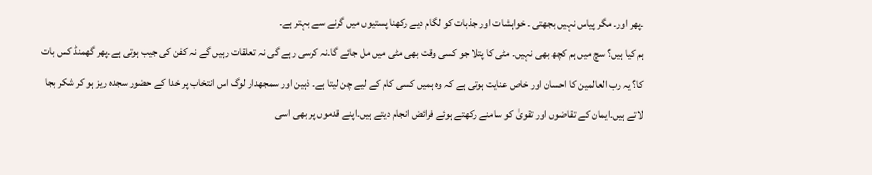۔پھر اور۔ مگر پیاس نہیں بجھتی ۔ خواہشات اور جذبات کو لگام دیے رکھنا پستیوں میں گرنے سے بہتر ہے۔
ہم کیا ہیں؟ سچ میں ہم کچھ بھی نہیں۔ مٹی کا پتلا جو کسی وقت بھی مٹی میں مل جائے گا۔نہ کرسی رہے گی نہ تعلقات رہیں گے نہ کفن کی جیب ہوتی ہے۔پھر گھمنڈ کس بات کا؟ یہ رب العالمین کا احسان اور خاص عنایت ہوتی ہے کہ وہ ہمیں کسی کام کے لیے چن لیتا ہے۔ ذہین اور سمجھدار لوگ اس انتخاب پر خدا کے حضور سجدہ ریز ہو کر شکر بجا لاتے ہیں۔ایمان کے تقاضوں اور تقویٰ کو سامنے رکھتے ہوئے فرائض انجام دیتے ہیں۔اپنے قدموں پر بھی اسی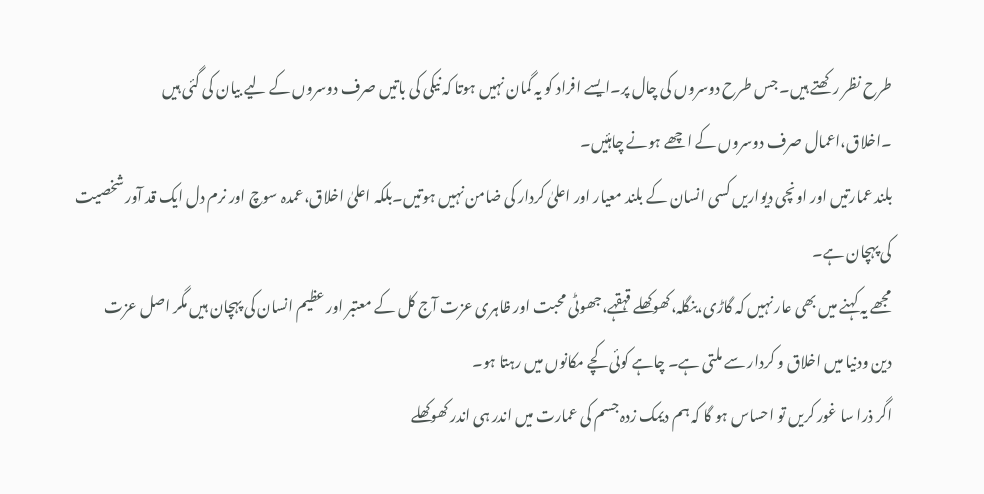طرح نظر رکھتے ہیں۔ جس طرح دوسروں کی چال پر۔ایسے افراد کو یہ گمان نہیں ہوتا کہ نیکی کی باتیں صرف دوسروں کے لیے بیان کی گئی ہیں ۔اخلاق،اعمال صرف دوسروں کے اچھے ہونے چاہئیں۔
بلند عمارتیں اور اونچی دیواریں کسی انسان کے بلند معیار اور اعلیٰ کردار کی ضامن نہیں ہوتیں۔بلکہ اعلیٰ اخلاق،عمدہ سوچ اور نرم دل ایک قد آور شخصیت کی پہچان ہے۔
مجھے یہ کہنے میں بھی عار نہیں کہ گاڑی،بنگلہ،کھوکھلے قہقہے،جھوٹی محبت اور ظاہری عزت آج کل کے معتبر اور عظیم انسان کی پہچان ہیں مگر اصل عزت دین ودنیا میں اخلاق و کردار سے ملتی ہے۔ چاہے کوئی کچے مکانوں میں رہتا ہو۔
اگر ذرا سا غور کریں تو احساس ہو گا کہ ہم دیمک زدہ جسم کی عمارت میں اندر ہی اندر کھوکھلے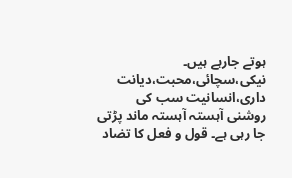ہوتے جارہے ہیں۔ نیکی،سچائی،محبت،دیانت داری،انسانیت سب کی روشنی آہستہ آہستہ ماند پڑتی جا رہی ہے۔ قول و فعل کا تضاد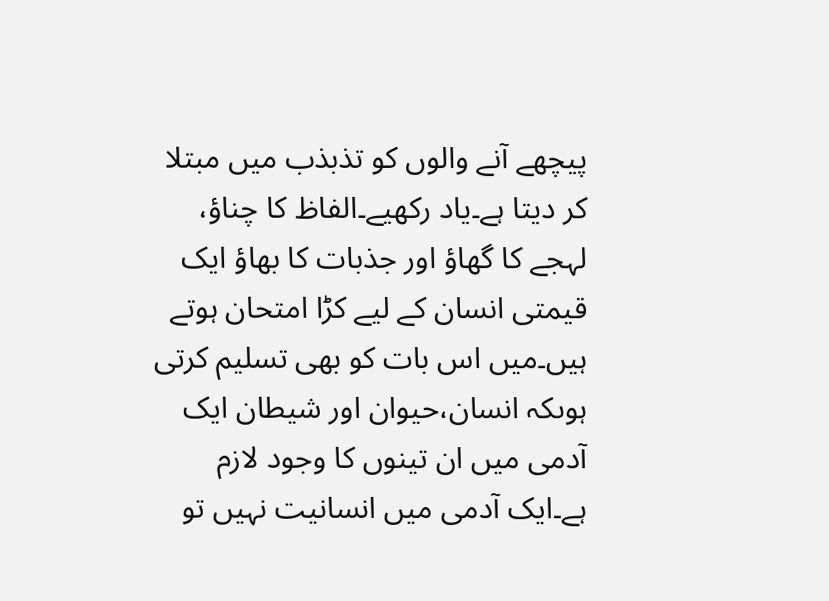پیچھے آنے والوں کو تذبذب میں مبتلا کر دیتا ہے۔یاد رکھیے۔الفاظ کا چناؤ، لہجے کا گھاؤ اور جذبات کا بھاؤ ایک قیمتی انسان کے لیے کڑا امتحان ہوتے ہیں۔میں اس بات کو بھی تسلیم کرتی ہوںکہ انسان،حیوان اور شیطان ایک آدمی میں ان تینوں کا وجود لازم ہے۔ایک آدمی میں انسانیت نہیں تو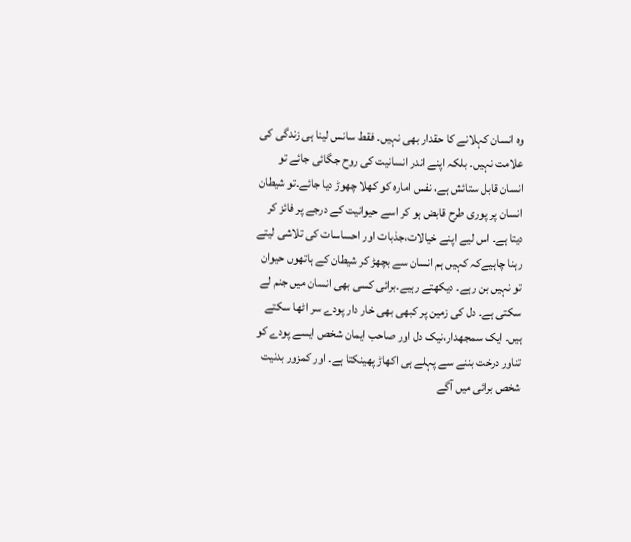وہ انسان کہلانے کا حقدار بھی نہیں۔ فقط سانس لینا ہی زندگی کی علامت نہیں۔ بلکہ اپنے اندر انسانیت کی روح جگائی جائے تو انسان قابل ستائش ہے، نفس امارہ کو کھلا چھوڑ دیا جائے۔تو شیطان انسان پر پوری طرح قابض ہو کر اسے حیوانیت کے درجے پر فائز کر دیتا ہے۔ اس لیے اپنے خیالات،جذبات اور احساسات کی تلاشی لیتے رہنا چاہیےکہ کہیں ہم انسان سے بچھڑ کر شیطان کے ہاتھوں حیوان تو نہیں بن رہے۔ دیکھتے رہیے۔برائی کسی بھی انسان میں جنم لے سکتی ہے۔ دل کی زمین پر کبھی بھی خار دار پودے سر اٹھا سکتے ہیں۔ ایک سمجھدار،نیک دل اور صاحب ایمان شخص ایسے پودے کو تناور درخت بننے سے پہلے ہی اکھاڑ پھینکتا ہے۔ اور کمزور بدنیت شخص برائی میں آگے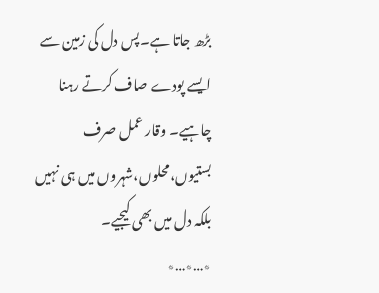بڑھ جاتا ہے۔پس دل کی زمین سے ایسے پودے صاف کرتے رہنا چاہیے۔ وقار عمل صرف بستیوں،محلوں،شہروں میں ہی نہیں بلکہ دل میں بھی کیجیے۔
٭…٭…٭